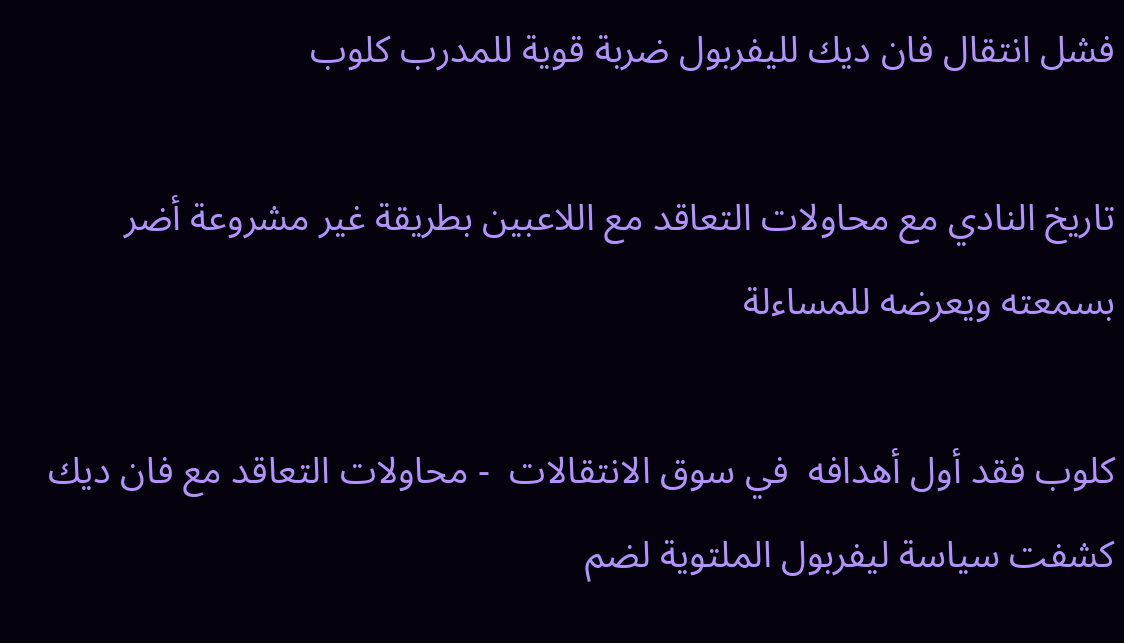فشل انتقال فان ديك لليفربول ضربة قوية للمدرب كلوب

تاريخ النادي مع محاولات التعاقد مع اللاعبين بطريقة غير مشروعة أضر بسمعته ويعرضه للمساءلة

كلوب فقد أول أهدافه  في سوق الانتقالات  - محاولات التعاقد مع فان ديك كشفت سياسة ليفربول الملتوية لضم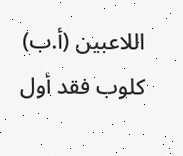اللاعبين (أ.ب)
كلوب فقد أول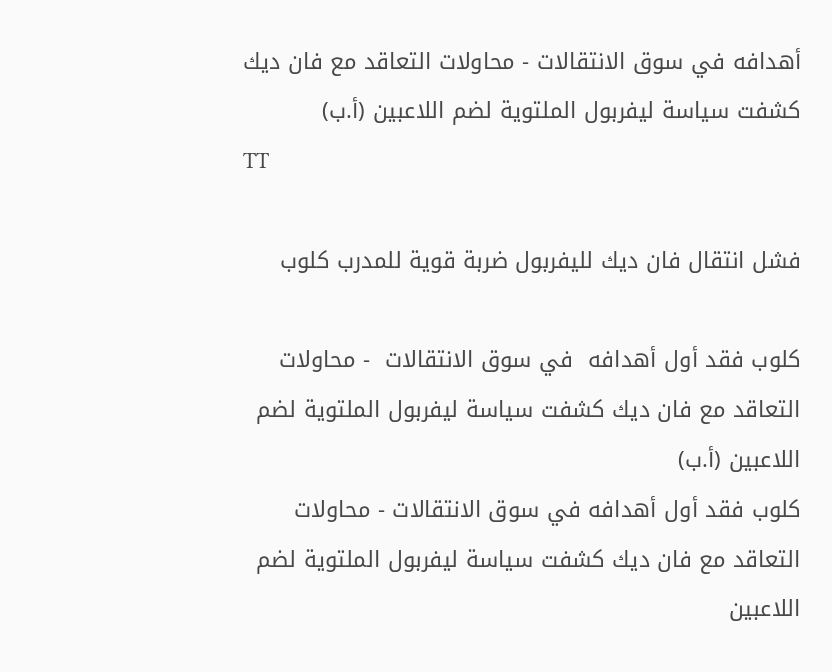أهدافه في سوق الانتقالات - محاولات التعاقد مع فان ديك كشفت سياسة ليفربول الملتوية لضم اللاعبين (أ.ب)
TT

فشل انتقال فان ديك لليفربول ضربة قوية للمدرب كلوب

كلوب فقد أول أهدافه  في سوق الانتقالات  - محاولات التعاقد مع فان ديك كشفت سياسة ليفربول الملتوية لضم اللاعبين (أ.ب)
كلوب فقد أول أهدافه في سوق الانتقالات - محاولات التعاقد مع فان ديك كشفت سياسة ليفربول الملتوية لضم اللاعبين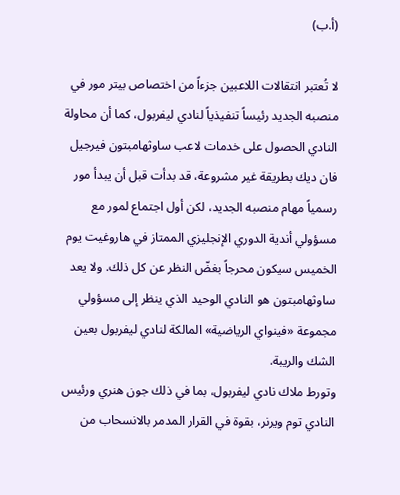(أ.ب)

لا تُعتبر انتقالات اللاعبين جزءاً من اختصاص بيتر مور في منصبه الجديد رئيساً تنفيذياً لنادي ليفربول، كما أن محاولة النادي الحصول على خدمات لاعب ساوثهامبتون فيرجيل فان ديك بطريقة غير مشروعة، قد بدأت قبل أن يبدأ مور رسمياً مهام منصبه الجديد، لكن أول اجتماع لمور مع مسؤولي أندية الدوري الإنجليزي الممتاز في هاروغيت يوم الخميس سيكون محرجاً بغضّ النظر عن كل ذلك. ولا يعد ساوثهامبتون هو النادي الوحيد الذي ينظر إلى مسؤولي مجموعة «فينواي الرياضية» المالكة لنادي ليفربول بعين الشك والريبة.
وتورط ملاك نادي ليفربول، بما في ذلك جون هنري ورئيس النادي توم ويرنر، بقوة في القرار المدمر بالانسحاب من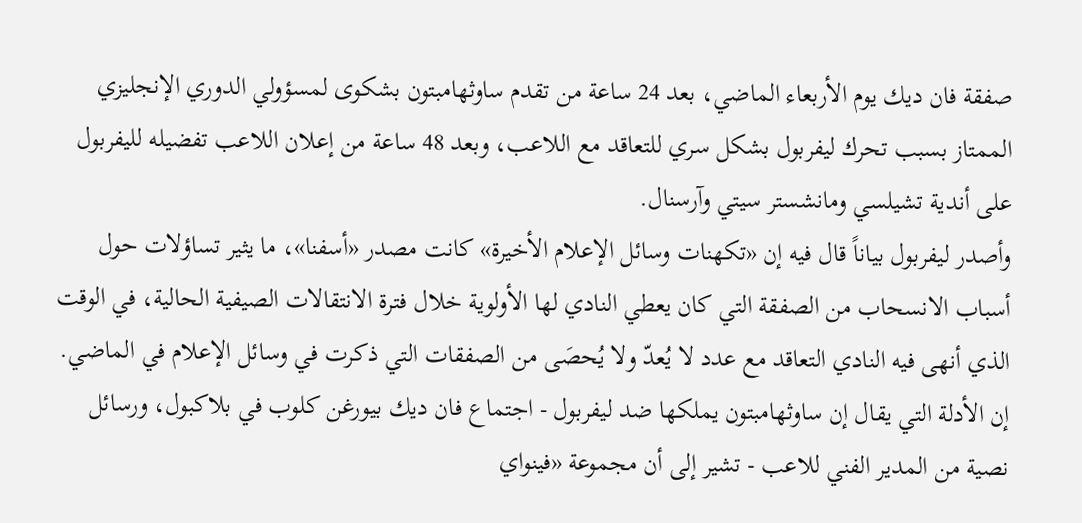صفقة فان ديك يوم الأربعاء الماضي، بعد 24 ساعة من تقدم ساوثهامبتون بشكوى لمسؤولي الدوري الإنجليزي الممتاز بسبب تحرك ليفربول بشكل سري للتعاقد مع اللاعب، وبعد 48 ساعة من إعلان اللاعب تفضيله لليفربول على أندية تشيلسي ومانشستر سيتي وآرسنال.
وأصدر ليفربول بياناً قال فيه إن «تكهنات وسائل الإعلام الأخيرة» كانت مصدر «أسفنا»، ما يثير تساؤلات حول أسباب الانسحاب من الصفقة التي كان يعطي النادي لها الأولوية خلال فترة الانتقالات الصيفية الحالية، في الوقت الذي أنهى فيه النادي التعاقد مع عدد لا يُعدّ ولا يُحصَى من الصفقات التي ذكرت في وسائل الإعلام في الماضي.
إن الأدلة التي يقال إن ساوثهامبتون يملكها ضد ليفربول - اجتماع فان ديك بيورغن كلوب في بلاكبول، ورسائل نصية من المدير الفني للاعب - تشير إلى أن مجموعة «فينواي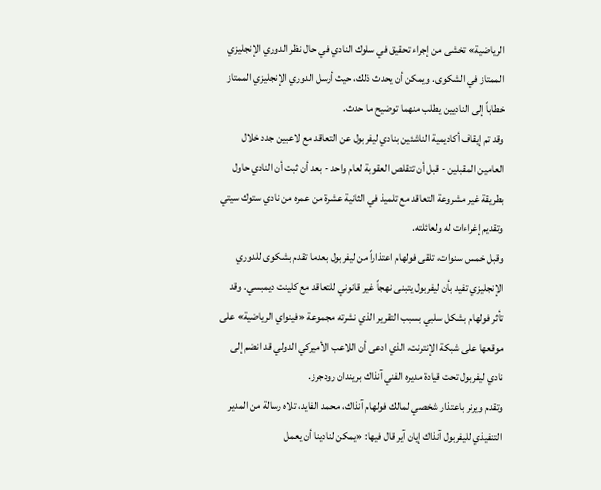الرياضية» تخشى من إجراء تحقيق في سلوك النادي في حال نظر الدوري الإنجليزي الممتاز في الشكوى. ويمكن أن يحدث ذلك، حيث أرسل الدوري الإنجليزي الممتاز خطاباً إلى الناديين يطلب منهما توضيح ما حدث.
وقد تم إيقاف أكاديمية الناشئين بنادي ليفربول عن التعاقد مع لاعبين جدد خلال العامين المقبلين - قبل أن تتقلص العقوبة لعام واحد - بعد أن ثبت أن النادي حاول بطريقة غير مشروعة التعاقد مع تلميذ في الثانية عشرة من عمره من نادي ستوك سيتي وتقديم إغراءات له ولعائلته.
وقبل خمس سنوات، تلقى فولهام اعتذاراً من ليفربول بعدما تقدم بشكوى للدوري الإنجليزي تفيد بأن ليفربول يتبنى نهجاً غير قانوني للتعاقد مع كلينت ديمبسي. وقد تأثر فولهام بشكل سلبي بسبب التقرير الذي نشرته مجموعة «فينواي الرياضية» على موقعها على شبكة الإنترنت، الذي ادعى أن اللاعب الأميركي الدولي قد انضم إلى نادي ليفربول تحت قيادة مديره الفني آنذاك بريندان رودجرز.
وتقدم ويرنر باعتذار شخصي لمالك فولهام آنذاك، محمد الفايد، تلاه رسالة من المدير التنفيذي لليفربول آنذاك إيان آير قال فيها: «يمكن لنادينا أن يعمل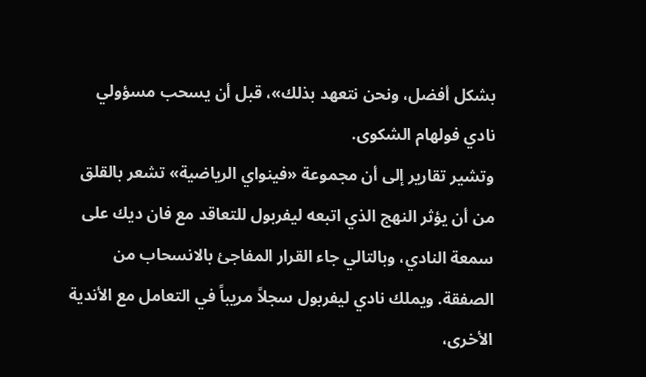بشكل أفضل، ونحن نتعهد بذلك»، قبل أن يسحب مسؤولي نادي فولهام الشكوى.
وتشير تقارير إلى أن مجموعة «فينواي الرياضية» تشعر بالقلق من أن يؤثر النهج الذي اتبعه ليفربول للتعاقد مع فان ديك على سمعة النادي، وبالتالي جاء القرار المفاجئ بالانسحاب من الصفقة. ويملك نادي ليفربول سجلاً مريباً في التعامل مع الأندية الأخرى،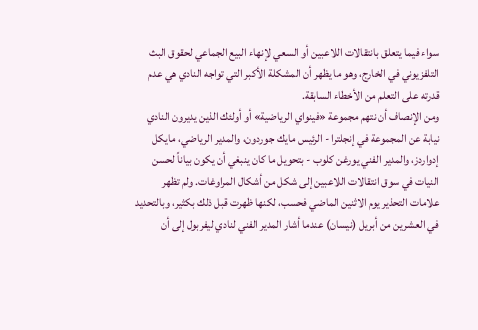سواء فيما يتعلق بانتقالات اللاعبين أو السعي لإنهاء البيع الجماعي لحقوق البث التلفزيوني في الخارج، وهو ما يظهر أن المشكلة الأكبر التي تواجه النادي هي عدم قدرته على التعلم من الأخطاء السابقة.
ومن الإنصاف أن نتهم مجموعة «فينواي الرياضية» أو أولئك الذين يديرون النادي نيابة عن المجموعة في إنجلترا - الرئيس مايك جوردون، والمدير الرياضي، مايكل إدواردز، والمدير الفني يورغن كلوب - بتحويل ما كان ينبغي أن يكون بياناً لحسن النيات في سوق انتقالات اللاعبين إلى شكل من أشكال المراوغات. ولم تظهر علامات التحذير يوم الاثنين الماضي فحسب، لكنها ظهرت قبل ذلك بكثير، وبالتحديد في العشرين من أبريل (نيسان) عندما أشار المدير الفني لنادي ليفربول إلى أن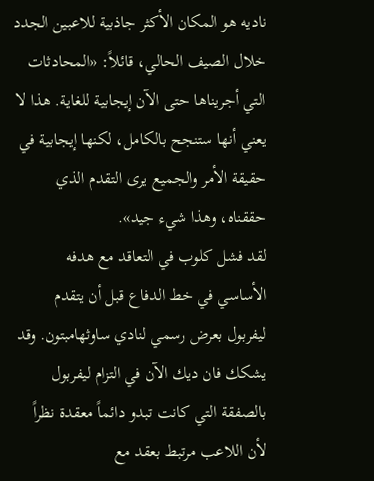ناديه هو المكان الأكثر جاذبية للاعبين الجدد خلال الصيف الحالي، قائلاً: «المحادثات التي أجريناها حتى الآن إيجابية للغاية. هذا لا يعني أنها ستنجح بالكامل، لكنها إيجابية في حقيقة الأمر والجميع يرى التقدم الذي حققناه، وهذا شيء جيد».
لقد فشل كلوب في التعاقد مع هدفه الأساسي في خط الدفاع قبل أن يتقدم ليفربول بعرض رسمي لنادي ساوثهامبتون. وقد يشكك فان ديك الآن في التزام ليفربول بالصفقة التي كانت تبدو دائماً معقدة نظراً لأن اللاعب مرتبط بعقد مع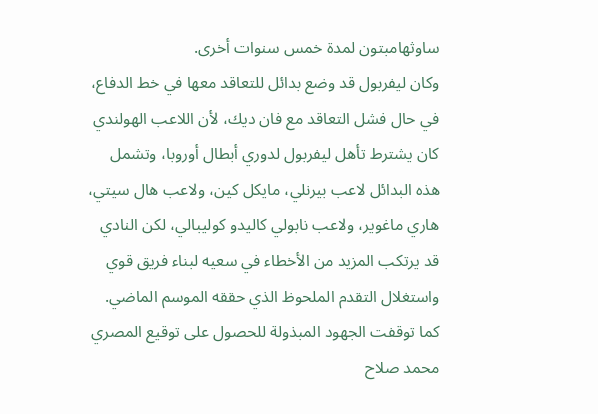ساوثهامبتون لمدة خمس سنوات أخرى.
وكان ليفربول قد وضع بدائل للتعاقد معها في خط الدفاع، في حال فشل التعاقد مع فان ديك، لأن اللاعب الهولندي كان يشترط تأهل ليفربول لدوري أبطال أوروبا، وتشمل هذه البدائل لاعب بيرنلي، مايكل كين، ولاعب هال سيتي، هاري ماغوير، ولاعب نابولي كاليدو كوليبالي، لكن النادي قد يرتكب المزيد من الأخطاء في سعيه لبناء فريق قوي واستغلال التقدم الملحوظ الذي حققه الموسم الماضي. كما توقفت الجهود المبذولة للحصول على توقيع المصري محمد صلاح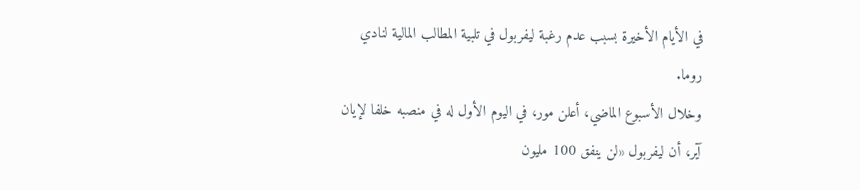في الأيام الأخيرة بسبب عدم رغبة ليفربول في تلبية المطالب المالية لنادي روما.
وخلال الأسبوع الماضي، أعلن مور، في اليوم الأول له في منصبه خلفا لإيان آير، أن ليفربول «لن ينفق 100 مليون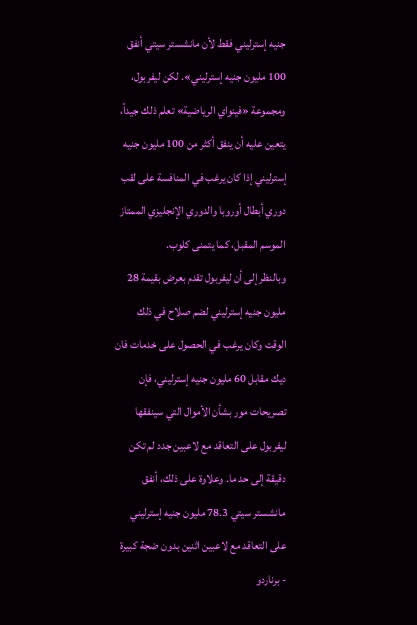جنيه إسترليني فقط لأن مانشستر سيتي أنفق 100 مليون جنيه إسترليني». لكن ليفربول، ومجموعة «فينواي الرياضية» تعلم ذلك جيداً، يتعين عليه أن ينفق أكثر من 100 مليون جنيه إسترليني إذا كان يرغب في المنافسة على لقب دوري أبطال أوروبا والدوري الإنجليزي الممتاز الموسم المقبل، كما يتمنى كلوب.
وبالنظر إلى أن ليفربول تقدم بعرض بقيمة 28 مليون جنيه إسترليني لضم صلاح في ذلك الوقت وكان يرغب في الحصول على خدمات فان ديك مقابل 60 مليون جنيه إسترليني، فإن تصريحات مور بشأن الأموال التي سينفقها ليفربول على التعاقد مع لاعبين جدد لم تكن دقيقة إلى حد ما. وعلاوة على ذلك، أنفق مانشستر سيتي 78.3 مليون جنيه إسترليني على التعاقد مع لاعبين اثنين بدون ضجة كبيرة - برناردو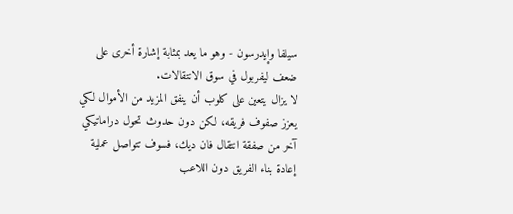سيلفا وإيدرسون - وهو ما يعد بمثابة إشارة أخرى على ضعف ليفربول في سوق الانتقالات.
لا يزال يتعين على كلوب أن ينفق المزيد من الأموال لكي يعزز صفوف فريقه، لكن دون حدوث تحول دراماتيكي آخر من صفقة انتقال فان ديك، فسوف تتواصل عملية إعادة بناء الفريق دون اللاعب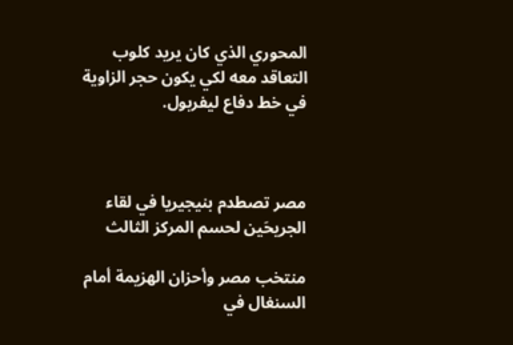المحوري الذي كان يريد كلوب التعاقد معه لكي يكون حجر الزاوية في خط دفاع ليفربول.



مصر تصطدم بنيجيريا في لقاء الجريحَين لحسم المركز الثالث

منتخب مصر وأحزان الهزيمة أمام السنغال في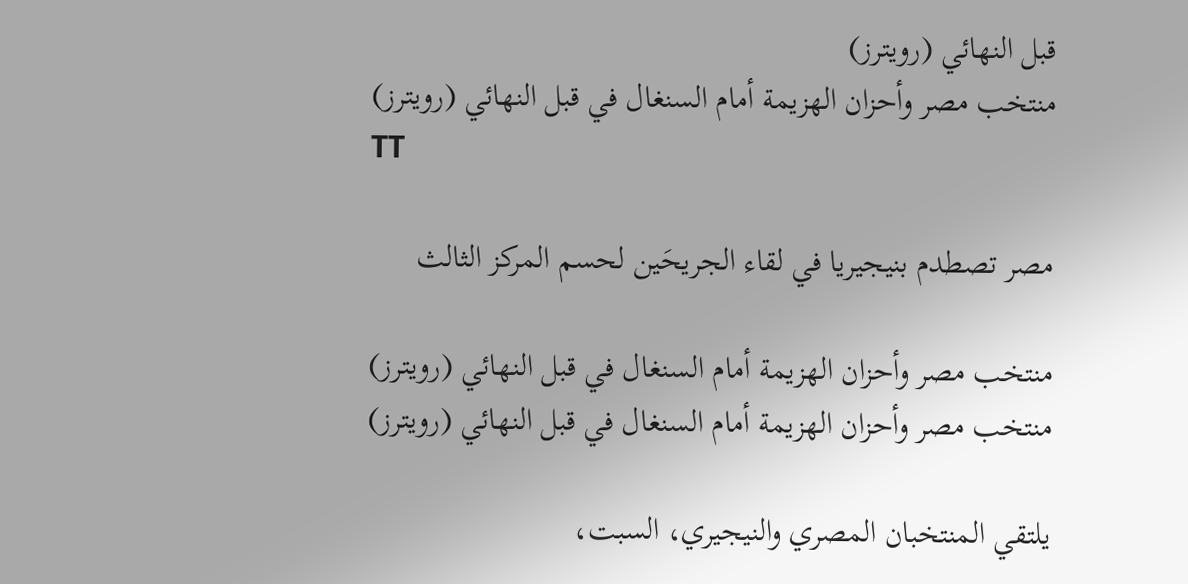قبل النهائي (رويترز)
منتخب مصر وأحزان الهزيمة أمام السنغال في قبل النهائي (رويترز)
TT

مصر تصطدم بنيجيريا في لقاء الجريحَين لحسم المركز الثالث

منتخب مصر وأحزان الهزيمة أمام السنغال في قبل النهائي (رويترز)
منتخب مصر وأحزان الهزيمة أمام السنغال في قبل النهائي (رويترز)

يلتقي المنتخبان المصري والنيجيري، السبت،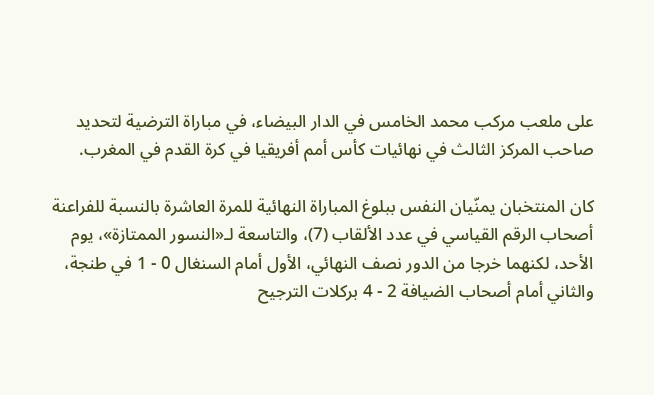على ملعب مركب محمد الخامس في الدار البيضاء، في مباراة الترضية لتحديد صاحب المركز الثالث في نهائيات كأس أمم أفريقيا في كرة القدم في المغرب.

كان المنتخبان يمنّيان النفس ببلوغ المباراة النهائية للمرة العاشرة بالنسبة للفراعنة أصحاب الرقم القياسي في عدد الألقاب (7)، والتاسعة لـ«النسور الممتازة»، يوم الأحد، لكنهما خرجا من الدور نصف النهائي، الأول أمام السنغال 0 - 1 في طنجة، والثاني أمام أصحاب الضيافة 2 - 4 بركلات الترجيح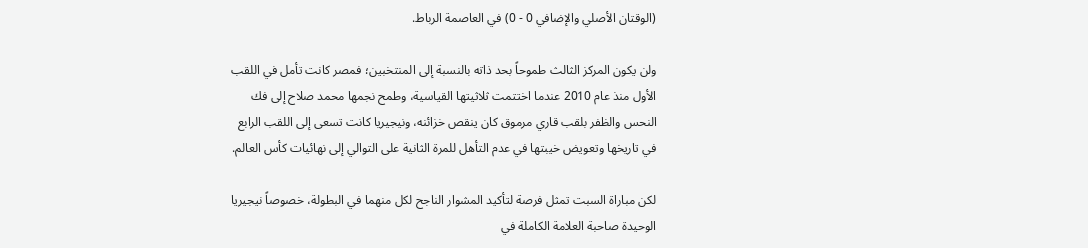(الوقتان الأصلي والإضافي 0 - 0) في العاصمة الرباط.

ولن يكون المركز الثالث طموحاً بحد ذاته بالنسبة إلى المنتخبين؛ فمصر كانت تأمل في اللقب الأول منذ عام 2010 عندما اختتمت ثلاثيتها القياسية، وطمح نجمها محمد صلاح إلى فك النحس والظفر بلقب قاري مرموق كان ينقص خزائنه، ونيجيريا كانت تسعى إلى اللقب الرابع في تاريخها وتعويض خيبتها في عدم التأهل للمرة الثانية على التوالي إلى نهائيات كأس العالم.

لكن مباراة السبت تمثل فرصة لتأكيد المشوار الناجح لكل منهما في البطولة، خصوصاً نيجيريا الوحيدة صاحبة العلامة الكاملة في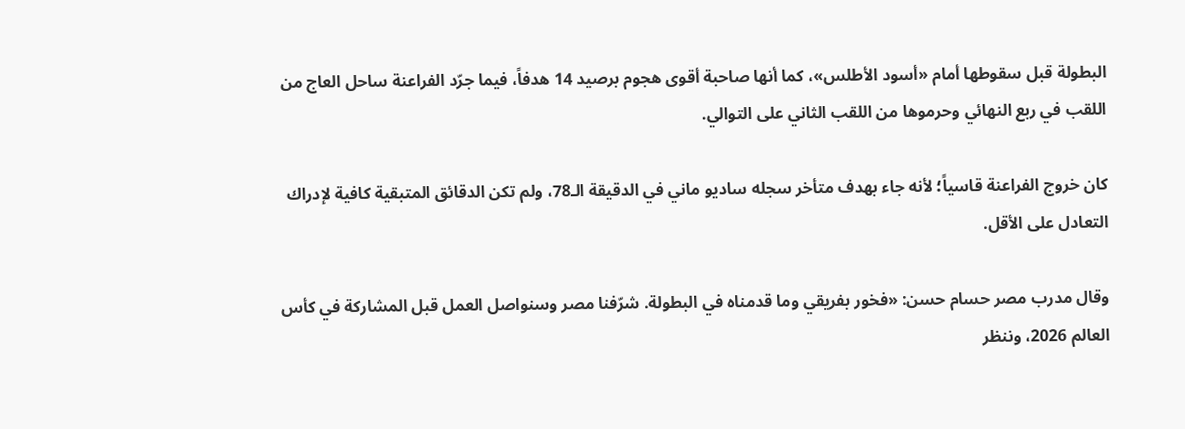البطولة قبل سقوطها أمام «أسود الأطلس»، كما أنها صاحبة أقوى هجوم برصيد 14 هدفاً، فيما جرّد الفراعنة ساحل العاج من اللقب في ربع النهائي وحرموها من اللقب الثاني على التوالي.

كان خروج الفراعنة قاسياً؛ لأنه جاء بهدف متأخر سجله ساديو ماني في الدقيقة الـ78، ولم تكن الدقائق المتبقية كافية لإدراك التعادل على الأقل.

وقال مدرب مصر حسام حسن: «فخور بفريقي وما قدمناه في البطولة. شرّفنا مصر وسنواصل العمل قبل المشاركة في كأس العالم 2026، وننظر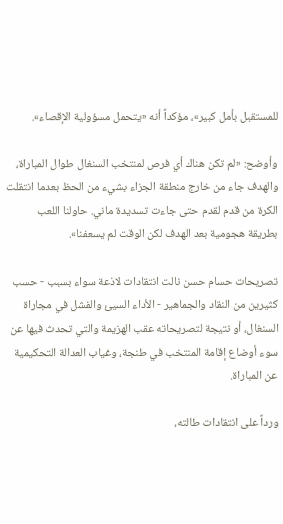للمستقبل بأمل كبير»، مؤكداً أنه «يتحمل مسؤولية الإقصاء».

وأوضح: «لم تكن هناك أي فرص لمنتخب السنغال طوال المباراة، والهدف جاء من خارج منطقة الجزاء بشيء من الحظ بعدما انتقلت الكرة من قدم لقدم حتى جاءت تسديدة ماني. حاولنا اللعب بطريقة هجومية بعد الهدف لكن الوقت لم يسعفنا».

تصريحات حسام حسن نالت انتقادات لاذعة سواء بسبب - حسب كثيرين من النقاد والجماهير - الأداء السيئ والفشل في مجاراة السنغال، أو نتيجة لتصريحاته عقب الهزيمة والتي تحدث فيها عن سوء أوضاع إقامة المنتخب في طنجة، وغياب العدالة التحكيمية عن المباراة.

ورداً على انتقادات طالته،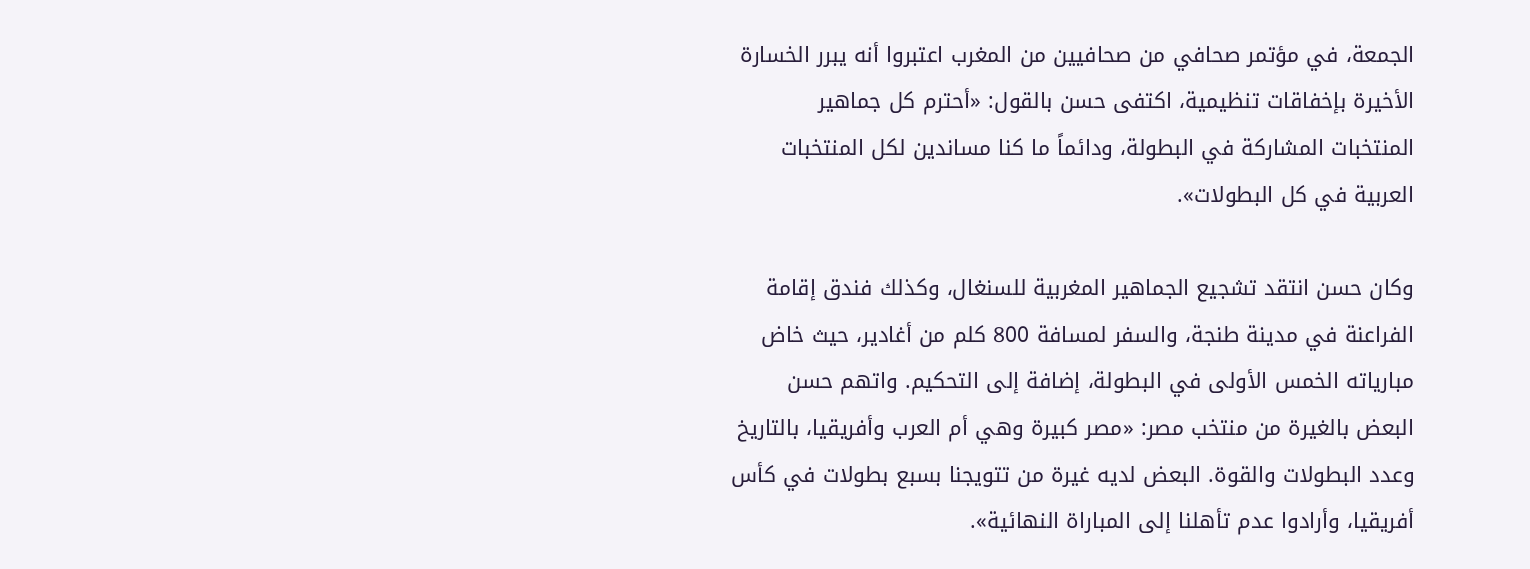الجمعة، في مؤتمر صحافي من صحافيين من المغرب اعتبروا أنه يبرر الخسارة الأخيرة بإخفاقات تنظيمية، اكتفى حسن بالقول: «أحترم كل جماهير المنتخبات المشاركة في البطولة، ودائماً ما كنا مساندين لكل المنتخبات العربية في كل البطولات».

وكان حسن انتقد تشجيع الجماهير المغربية للسنغال، وكذلك فندق إقامة الفراعنة في مدينة طنجة، والسفر لمسافة 800 كلم من أغادير، حيث خاض مبارياته الخمس الأولى في البطولة، إضافة إلى التحكيم. واتهم حسن البعض بالغيرة من منتخب مصر: «مصر كبيرة وهي أم العرب وأفريقيا، بالتاريخ وعدد البطولات والقوة. البعض لديه غيرة من تتويجنا بسبع بطولات في كأس أفريقيا، وأرادوا عدم تأهلنا إلى المباراة النهائية».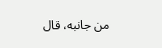من جانبه، قال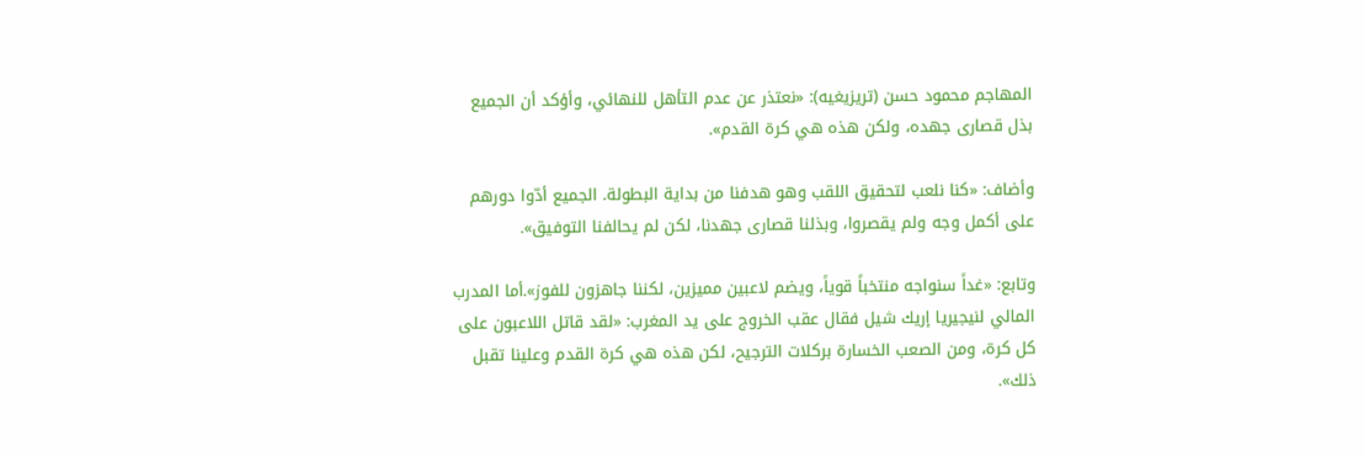المهاجم محمود حسن (تريزيغيه): «نعتذر عن عدم التأهل للنهائي، وأؤكد أن الجميع بذل قصارى جهده، ولكن هذه هي كرة القدم».

وأضاف: «كنا نلعب لتحقيق اللقب وهو هدفنا من بداية البطولة. الجميع أدّوا دورهم على أكمل وجه ولم يقصروا، وبذلنا قصارى جهدنا، لكن لم يحالفنا التوفيق».

وتابع: «غداً سنواجه منتخباً قوياً، ويضم لاعبين مميزين، لكننا جاهزون للفوز».أما المدرب المالي لنيجيريا إريك شيل فقال عقب الخروج على يد المغرب: «لقد قاتل اللاعبون على كل كرة، ومن الصعب الخسارة بركلات الترجيح، لكن هذه هي كرة القدم وعلينا تقبل ذلك».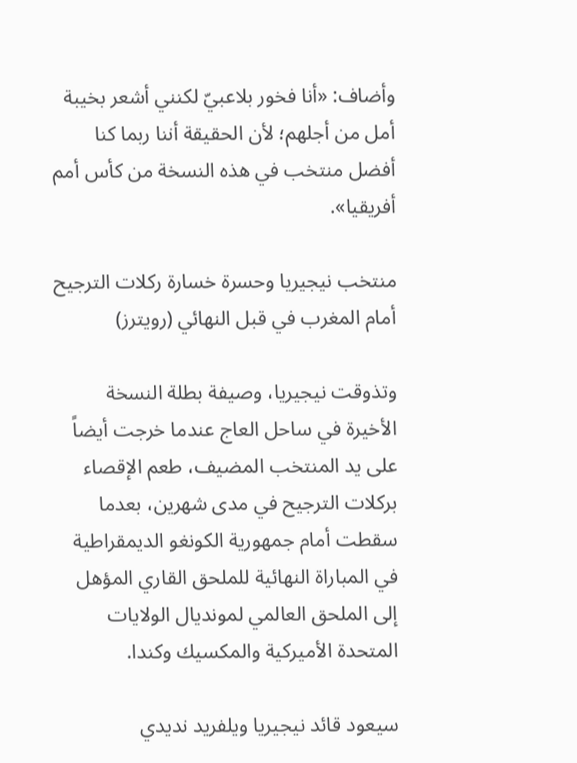وأضاف: «أنا فخور بلاعبيّ لكنني أشعر بخيبة أمل من أجلهم؛ لأن الحقيقة أننا ربما كنا أفضل منتخب في هذه النسخة من كأس أمم أفريقيا».

منتخب نيجيريا وحسرة خسارة ركلات الترجيح أمام المغرب في قبل النهائي (رويترز)

وتذوقت نيجيريا، وصيفة بطلة النسخة الأخيرة في ساحل العاج عندما خرجت أيضاً على يد المنتخب المضيف، طعم الإقصاء بركلات الترجيح في مدى شهرين، بعدما سقطت أمام جمهورية الكونغو الديمقراطية في المباراة النهائية للملحق القاري المؤهل إلى الملحق العالمي لمونديال الولايات المتحدة الأميركية والمكسيك وكندا.

سيعود قائد نيجيريا ويلفريد نديدي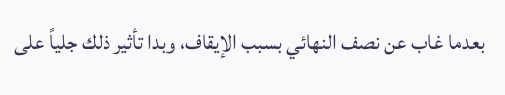بعدما غاب عن نصف النهائي بسبب الإيقاف، وبدا تأثير ذلك جلياً على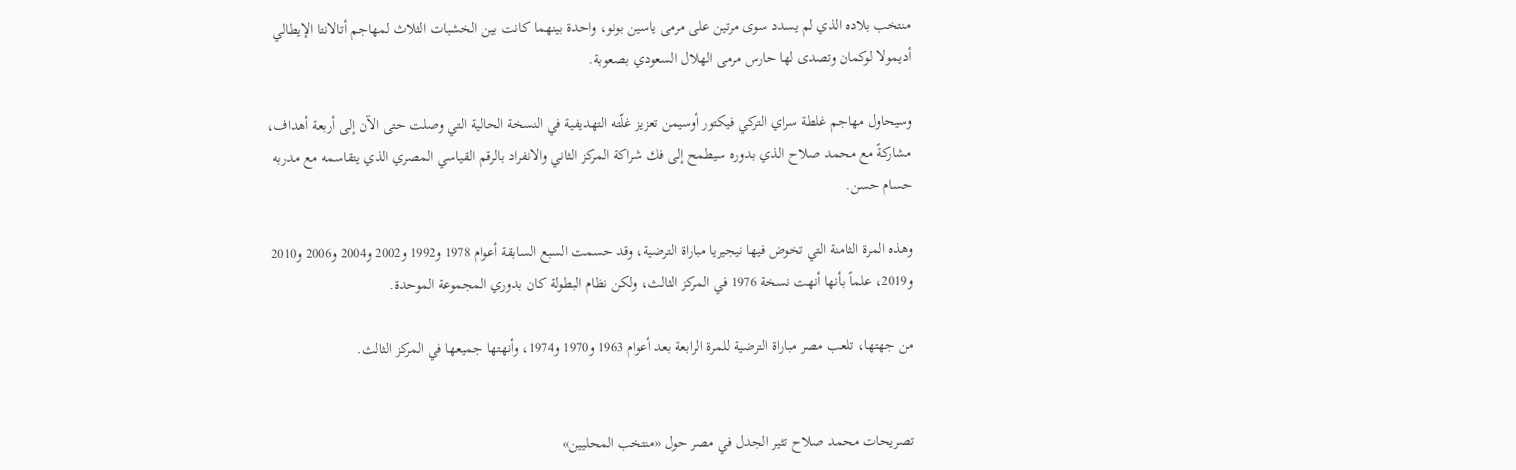منتخب بلاده الذي لم يسدد سوى مرتين على مرمى ياسين بونو، واحدة بينهما كانت بين الخشبات الثلاث لمهاجم أتالانتا الإيطالي أديمولا لوكمان وتصدى لها حارس مرمى الهلال السعودي بصعوبة.

وسيحاول مهاجم غلطة سراي التركي فيكتور أوسيمن تعزيز غلّته التهديفية في النسخة الحالية التي وصلت حتى الآن إلى أربعة أهداف، مشاركةً مع محمد صلاح الذي بدوره سيطمح إلى فك شراكة المركز الثاني والانفراد بالرقم القياسي المصري الذي يتقاسمه مع مدربه حسام حسن.

وهذه المرة الثامنة التي تخوض فيها نيجيريا مباراة الترضية، وقد حسمت السبع السابقة أعوام 1978 و1992 و2002 و2004 و2006 و2010 و2019، علماً بأنها أنهت نسخة 1976 في المركز الثالث، ولكن نظام البطولة كان بدوري المجموعة الموحدة.

من جهتها، تلعب مصر مباراة الترضية للمرة الرابعة بعد أعوام 1963 و1970 و1974، وأنهتها جميعها في المركز الثالث.


تصريحات محمد صلاح تثير الجدل في مصر حول «منتخب المحليين»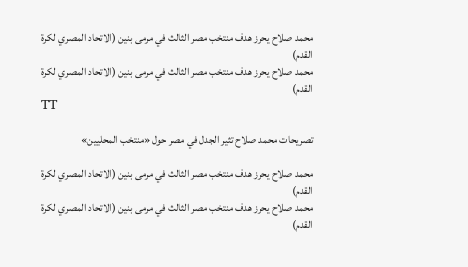محمد صلاح يحرز هدف منتخب مصر الثالث في مرمى بنين (الاتحاد المصري لكرة القدم)
محمد صلاح يحرز هدف منتخب مصر الثالث في مرمى بنين (الاتحاد المصري لكرة القدم)
TT

تصريحات محمد صلاح تثير الجدل في مصر حول «منتخب المحليين»

محمد صلاح يحرز هدف منتخب مصر الثالث في مرمى بنين (الاتحاد المصري لكرة القدم)
محمد صلاح يحرز هدف منتخب مصر الثالث في مرمى بنين (الاتحاد المصري لكرة القدم)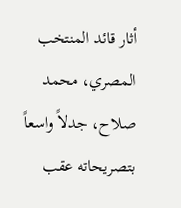أثار قائد المنتخب المصري، محمد صلاح، جدلاً واسعاً بتصريحاته عقب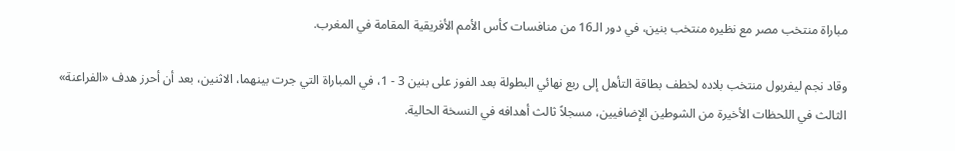مباراة منتخب مصر مع نظيره منتخب بنين، في دور الـ16 من منافسات كأس الأمم الأفريقية المقامة في المغرب.

وقاد نجم ليفربول منتخب بلاده لخطف بطاقة التأهل إلى ربع نهائي البطولة بعد الفوز على بنين 3 - 1، في المباراة التي جرت بينهما، الاثنين، بعد أن أحرز هدف «الفراعنة» الثالث في اللحظات الأخيرة من الشوطين الإضافيين، مسجلاً ثالث أهدافه في النسخة الحالية.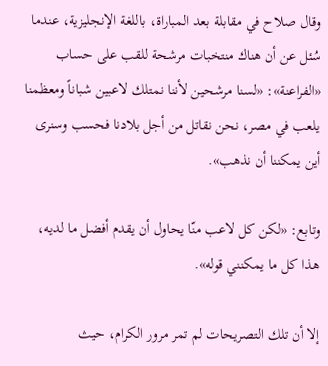وقال صلاح في مقابلة بعد المباراة، باللغة الإنجليزية، عندما سُئل عن أن هناك منتخبات مرشحة للقب على حساب «الفراعنة»: «لسنا مرشحين لأننا نمتلك لاعبين شباناً ومعظمنا يلعب في مصر، نحن نقاتل من أجل بلادنا فحسب وسنرى أين يمكننا أن نذهب».

وتابع: «لكن كل لاعب منّا يحاول أن يقدم أفضل ما لديه، هذا كل ما يمكنني قوله».

إلا أن تلك التصريحات لم تمر مرور الكرام، حيث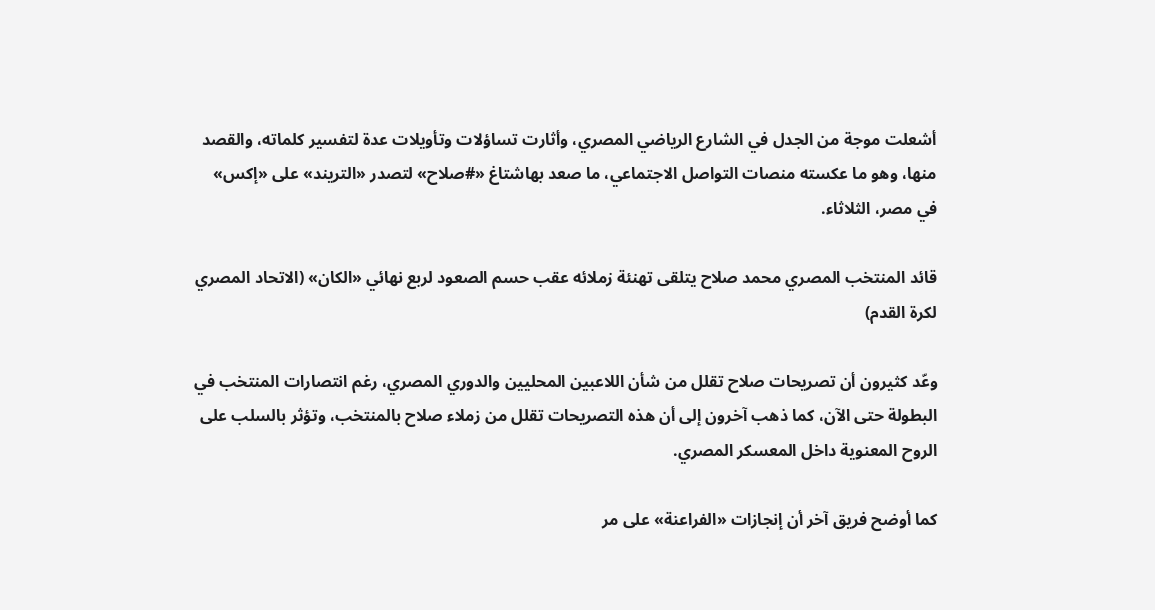أشعلت موجة من الجدل في الشارع الرياضي المصري، وأثارت تساؤلات وتأويلات عدة لتفسير كلماته، والقصد منها، وهو ما عكسته منصات التواصل الاجتماعي، ما صعد بهاشتاغ «#صلاح» لتصدر «التريند» على «إكس» في مصر، الثلاثاء.

قائد المنتخب المصري محمد صلاح يتلقى تهنئة زملائه عقب حسم الصعود لربع نهائي «الكان» (الاتحاد المصري لكرة القدم)

وعّد كثيرون أن تصريحات صلاح تقلل من شأن اللاعبين المحليين والدوري المصري، رغم انتصارات المنتخب في البطولة حتى الآن، كما ذهب آخرون إلى أن هذه التصريحات تقلل من زملاء صلاح بالمنتخب، وتؤثر بالسلب على الروح المعنوية داخل المعسكر المصري.

كما أوضح فريق آخر أن إنجازات «الفراعنة» على مر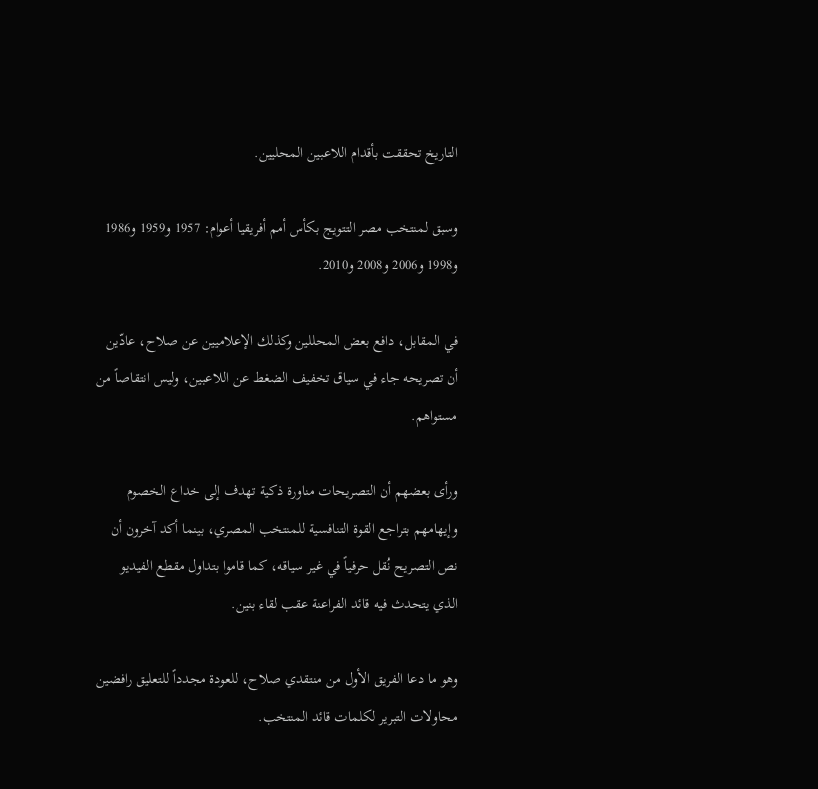التاريخ تحققت بأقدام اللاعبين المحليين.

وسبق لمنتخب مصر التتويج بكأس أمم أفريقيا أعوام: 1957 و1959 و1986 و1998 و2006 و2008 و2010.

في المقابل، دافع بعض المحللين وكذلك الإعلاميين عن صلاح، عادّين أن تصريحه جاء في سياق تخفيف الضغط عن اللاعبين، وليس انتقاصاً من مستواهم.

ورأى بعضهم أن التصريحات مناورة ذكية تهدف إلى خداع الخصوم وإيهامهم بتراجع القوة التنافسية للمنتخب المصري، بينما أكد آخرون أن نص التصريح نُقل حرفياً في غير سياقه، كما قاموا بتداول مقطع الفيديو الذي يتحدث فيه قائد الفراعنة عقب لقاء بنين.

وهو ما دعا الفريق الأول من منتقدي صلاح، للعودة مجدداً للتعليق رافضين محاولات التبرير لكلمات قائد المنتخب.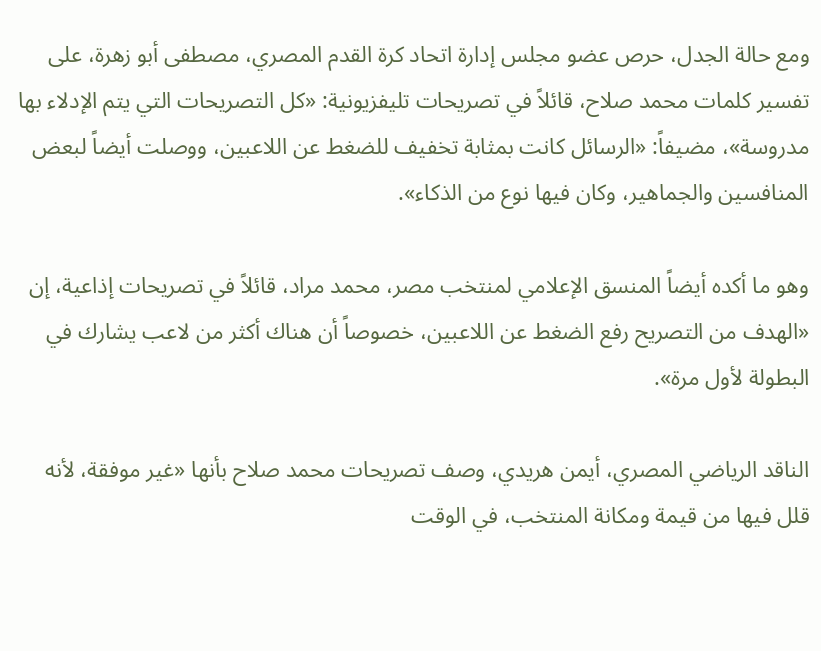ومع حالة الجدل، حرص عضو مجلس إدارة اتحاد كرة القدم المصري، مصطفى أبو زهرة، على تفسير كلمات محمد صلاح، قائلاً في تصريحات تليفزيونية: «كل التصريحات التي يتم الإدلاء بها مدروسة»، مضيفاً: «الرسائل كانت بمثابة تخفيف للضغط عن اللاعبين، ووصلت أيضاً لبعض المنافسين والجماهير، وكان فيها نوع من الذكاء».

وهو ما أكده أيضاً المنسق الإعلامي لمنتخب مصر، محمد مراد، قائلاً في تصريحات إذاعية، إن «الهدف من التصريح رفع الضغط عن اللاعبين، خصوصاً أن هناك أكثر من لاعب يشارك في البطولة لأول مرة».

الناقد الرياضي المصري، أيمن هريدي، وصف تصريحات محمد صلاح بأنها «غير موفقة، لأنه قلل فيها من قيمة ومكانة المنتخب، في الوقت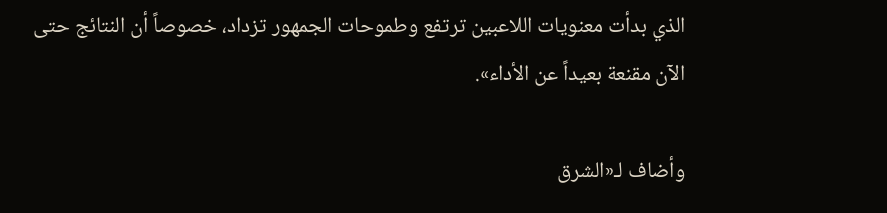الذي بدأت معنويات اللاعبين ترتفع وطموحات الجمهور تزداد، خصوصاً أن النتائج حتى الآن مقنعة بعيداً عن الأداء».

وأضاف لـ«الشرق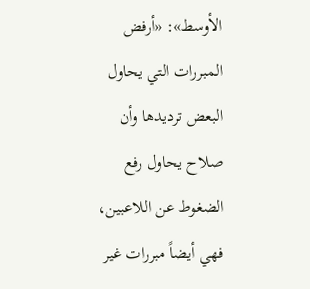الأوسط»: «أرفض المبررات التي يحاول البعض ترديدها وأن صلاح يحاول رفع الضغوط عن اللاعبين، فهي أيضاً مبررات غير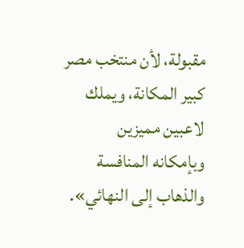مقبولة، لأن منتخب مصر كبير المكانة، ويملك لاعبين مميزين وبإمكانه المنافسة والذهاب إلى النهائي».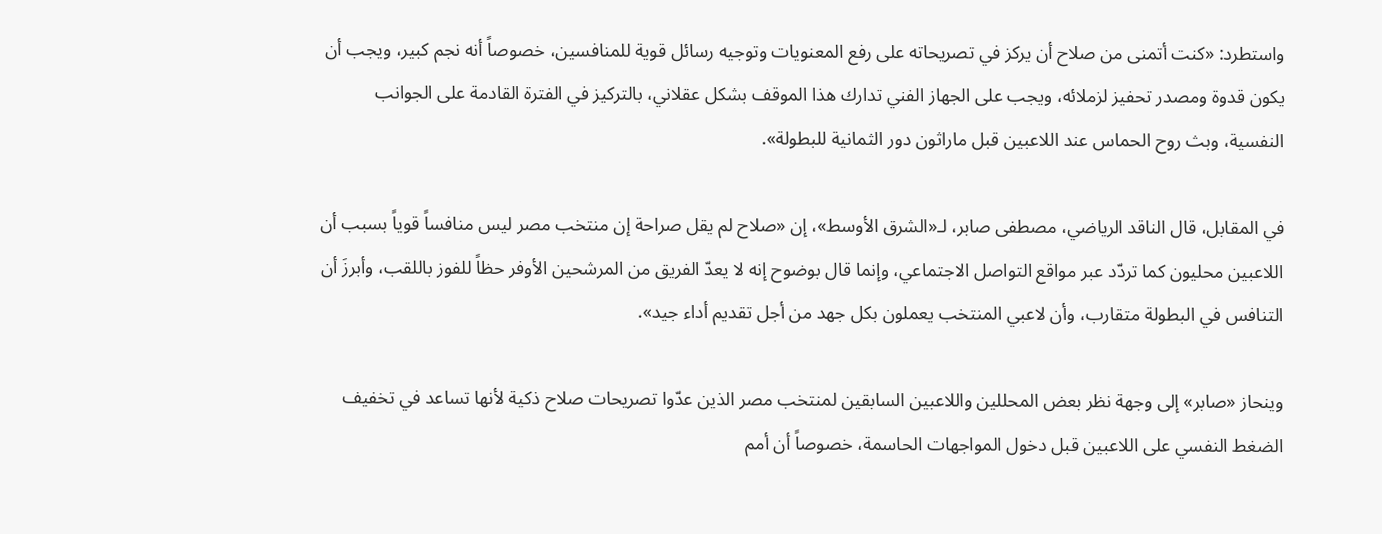واستطرد: «كنت أتمنى من صلاح أن يركز في تصريحاته على رفع المعنويات وتوجيه رسائل قوية للمنافسين، خصوصاً أنه نجم كبير، ويجب أن يكون قدوة ومصدر تحفيز لزملائه، ويجب على الجهاز الفني تدارك هذا الموقف بشكل عقلاني، بالتركيز في الفترة القادمة على الجوانب النفسية، وبث روح الحماس عند اللاعبين قبل ماراثون دور الثمانية للبطولة».

في المقابل، قال الناقد الرياضي، مصطفى صابر، لـ«الشرق الأوسط»، إن «صلاح لم يقل صراحة إن منتخب مصر ليس منافساً قوياً بسبب أن اللاعبين محليون كما تردّد عبر مواقع التواصل الاجتماعي، وإنما قال بوضوح إنه لا يعدّ الفريق من المرشحين الأوفر حظاً للفوز باللقب، وأبرزَ أن التنافس في البطولة متقارب، وأن لاعبي المنتخب يعملون بكل جهد من أجل تقديم أداء جيد».

وينحاز «صابر» إلى وجهة نظر بعض المحللين واللاعبين السابقين لمنتخب مصر الذين عدّوا تصريحات صلاح ذكية لأنها تساعد في تخفيف الضغط النفسي على اللاعبين قبل دخول المواجهات الحاسمة، خصوصاً أن أمم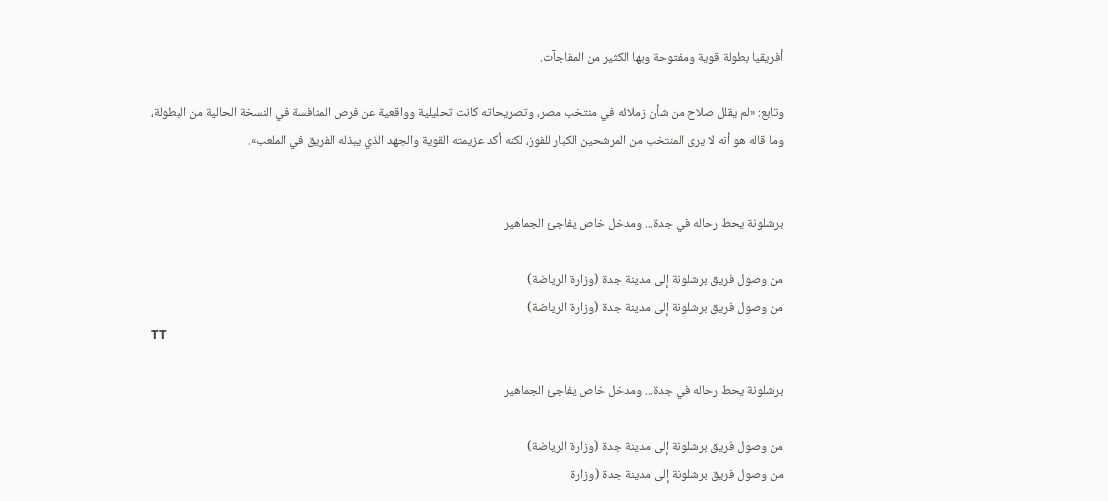أفريقيا بطولة قوية ومفتوحة وبها الكثير من المفاجآت.

وتابع: «لم يقلل صلاح من شأن زملائه في منتخب مصر، وتصريحاته كانت تحليلية وواقعية عن فرص المنافسة في النسخة الحالية من البطولة، وما قاله هو أنه لا يرى المنتخب من المرشحين الكبار للفوز، لكنه أكد عزيمته القوية والجهد الذي يبذله الفريق في الملعب».


برشلونة يحط رحاله في جدة... ومدخل خاص يفاجئ الجماهير

من وصول فريق برشلونة إلى مدينة جدة (وزارة الرياضة)
من وصول فريق برشلونة إلى مدينة جدة (وزارة الرياضة)
TT

برشلونة يحط رحاله في جدة... ومدخل خاص يفاجئ الجماهير

من وصول فريق برشلونة إلى مدينة جدة (وزارة الرياضة)
من وصول فريق برشلونة إلى مدينة جدة (وزارة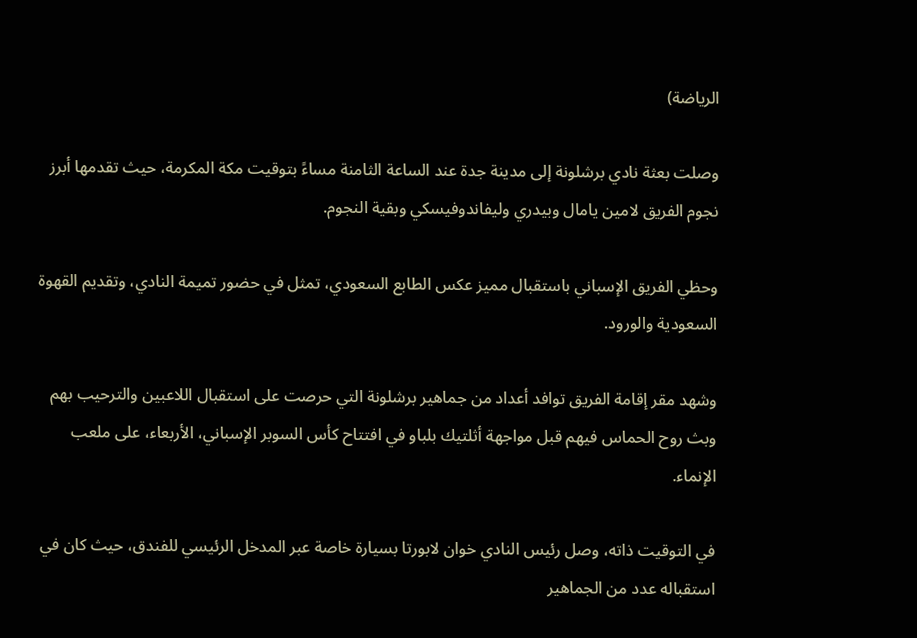الرياضة)

وصلت بعثة نادي برشلونة إلى مدينة جدة عند الساعة الثامنة مساءً بتوقيت مكة المكرمة، حيث تقدمها أبرز نجوم الفريق لامين يامال وبيدري وليفاندوفيسكي وبقية النجوم.

وحظي الفريق الإسباني باستقبال مميز عكس الطابع السعودي، تمثل في حضور تميمة النادي، وتقديم القهوة السعودية والورود.

وشهد مقر إقامة الفريق توافد أعداد من جماهير برشلونة التي حرصت على استقبال اللاعبين والترحيب بهم وبث روح الحماس فيهم قبل مواجهة أثلتيك بلباو في افتتاح كأس السوبر الإسباني، الأربعاء، على ملعب الإنماء.

في التوقيت ذاته، وصل رئيس النادي خوان لابورتا بسيارة خاصة عبر المدخل الرئيسي للفندق، حيث كان في استقباله عدد من الجماهير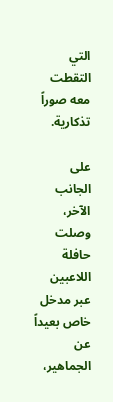التي التقطت معه صوراً تذكارية.

على الجانب الآخر، وصلت حافلة اللاعبين عبر مدخل خاص بعيداً عن الجماهير،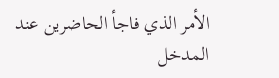الأمر الذي فاجأ الحاضرين عند المدخل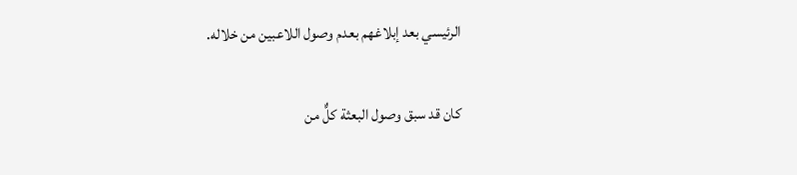الرئيسي بعد إبلاغهم بعدم وصول اللاعبين من خلاله.

كان قد سبق وصول البعثة كلٌّ من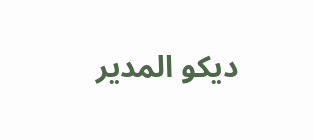ديكو المدير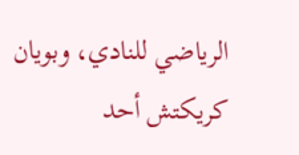الرياضي للنادي، وبويان كريكتش أحد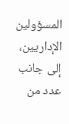المسؤولين الإداريين، إلى جانب عدد من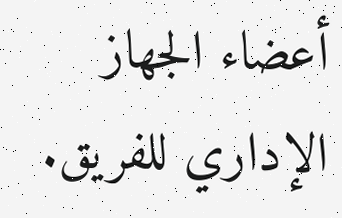أعضاء الجهاز الإداري للفريق.